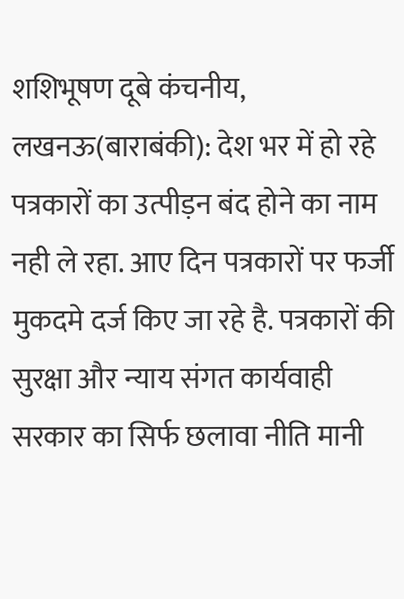शशिभूषण दूबे कंचनीय,
लखनऊ(बाराबंकी): देश भर में हो रहे पत्रकारों का उत्पीड़न बंद होने का नाम नही ले रहा. आए दिन पत्रकारों पर फर्जी मुकदमे दर्ज किए जा रहे है. पत्रकारों की सुरक्षा और न्याय संगत कार्यवाही सरकार का सिर्फ छलावा नीति मानी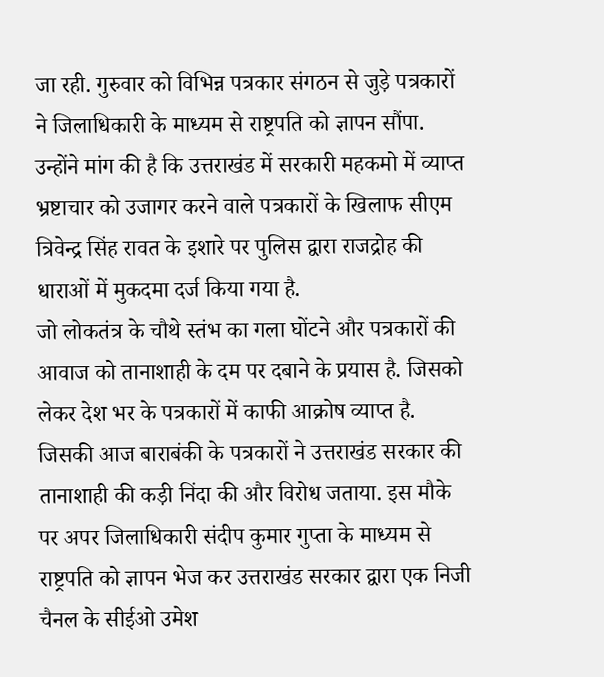जा रही. गुरुवार को विभिन्न पत्रकार संगठन से जुड़े पत्रकारों ने जिलाधिकारी के माध्यम से राष्ट्रपति को ज्ञापन सौंपा. उन्होंने मांग की है कि उत्तराखंड में सरकारी महकमो में व्याप्त भ्रष्टाचार को उजागर करने वाले पत्रकारों के खिलाफ सीएम त्रिवेन्द्र सिंह रावत के इशारे पर पुलिस द्वारा राजद्रोह की धाराओं में मुकदमा दर्ज किया गया है.
जो लोकतंत्र के चौथे स्तंभ का गला घोंटने और पत्रकारों की आवाज को तानाशाही के दम पर दबाने के प्रयास है. जिसको लेकर देश भर के पत्रकारों में काफी आक्रोष व्याप्त है. जिसकी आज बाराबंकी के पत्रकारों ने उत्तराखंड सरकार की तानाशाही की कड़ी निंदा की और विरोध जताया. इस मौके पर अपर जिलाधिकारी संदीप कुमार गुप्ता के माध्यम से राष्ट्रपति को ज्ञापन भेज कर उत्तराखंड सरकार द्वारा एक निजी चैनल के सीईओ उमेश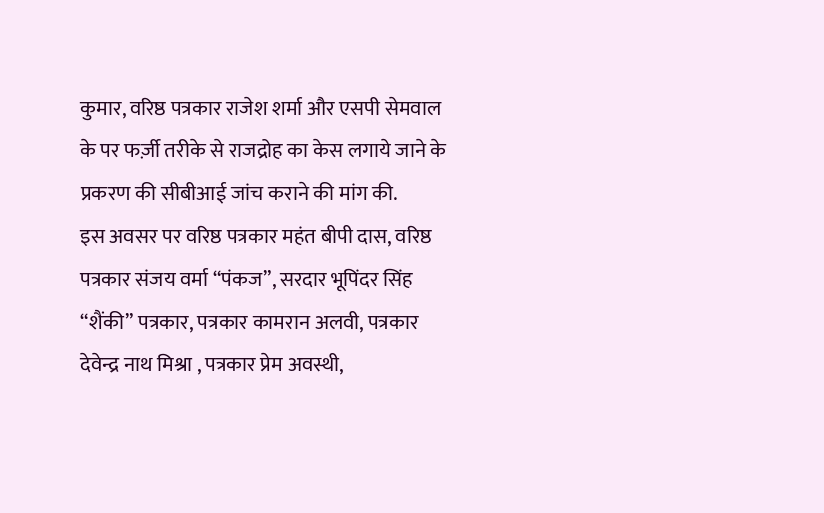कुमार, वरिष्ठ पत्रकार राजेश शर्मा और एसपी सेमवाल के पर फर्ज़ी तरीके से राजद्रोह का केस लगाये जाने के प्रकरण की सीबीआई जांच कराने की मांग की.
इस अवसर पर वरिष्ठ पत्रकार महंत बीपी दास, वरिष्ठ पत्रकार संजय वर्मा “पंकज”, सरदार भूपिंदर सिंह “शैंकी” पत्रकार, पत्रकार कामरान अलवी, पत्रकार देवेन्द्र नाथ मिश्रा , पत्रकार प्रेम अवस्थी,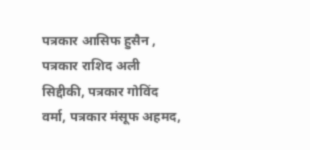पत्रकार आसिफ हुसैन , पत्रकार राशिद अली सिद्दीकी, पत्रकार गोविंद वर्मा, पत्रकार मंसूफ अहमद,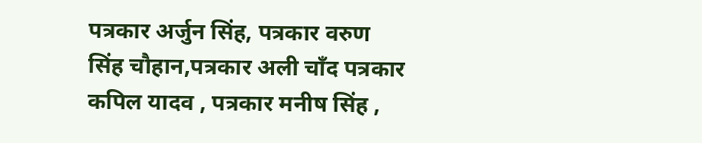पत्रकार अर्जुन सिंह, पत्रकार वरुण सिंह चौहान,पत्रकार अली चाँद पत्रकार कपिल यादव , पत्रकार मनीष सिंह ,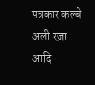पत्रकार कल्बे अली रज़ा आदि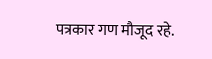पत्रकार गण मौजूद रहे.